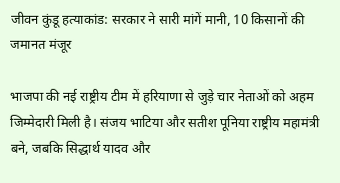जीवन कुंडू हत्याकांड: सरकार ने सारी मांगें मानी, 10 किसानों की जमानत मंजूर

भाजपा की नई राष्ट्रीय टीम में हरियाणा से जुड़े चार नेताओं को अहम जिम्मेदारी मिली है। संजय भाटिया और सतीश पूनिया राष्ट्रीय महामंत्री बने, जबकि सिद्धार्थ यादव और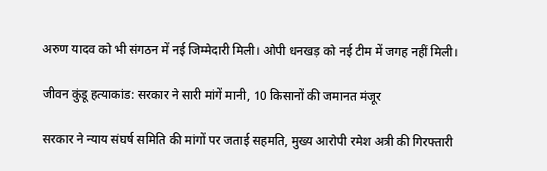अरुण यादव को भी संगठन में नई जिम्मेदारी मिली। ओपी धनखड़ को नई टीम में जगह नहीं मिली।

जीवन कुंडू हत्याकांड: सरकार ने सारी मांगें मानी, 10 किसानों की जमानत मंजूर

सरकार ने न्याय संघर्ष समिति की मांगों पर जताई सहमति, मुख्य आरोपी रमेश अत्री की गिरफ्तारी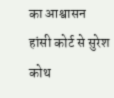का आश्वासन
हांसी कोर्ट से सुरेश कोथ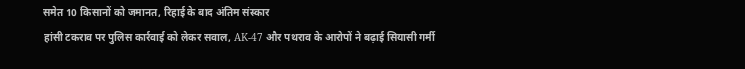समेत 10 किसानों को जमानत, रिहाई के बाद अंतिम संस्कार
हांसी टकराव पर पुलिस कार्रवाई को लेकर सवाल, AK-47 और पथराव के आरोपों ने बढ़ाई सियासी गर्मी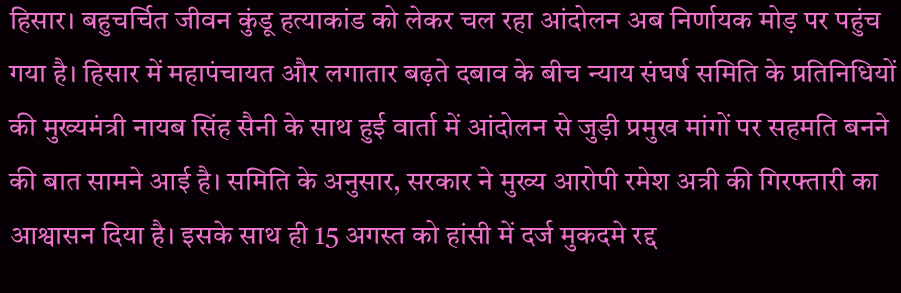हिसार। बहुचर्चित जीवन कुंडू हत्याकांड को लेकर चल रहा आंदोलन अब निर्णायक मोड़ पर पहुंच गया है। हिसार में महापंचायत और लगातार बढ़ते दबाव के बीच न्याय संघर्ष समिति के प्रतिनिधियों की मुख्यमंत्री नायब सिंह सैनी के साथ हुई वार्ता में आंदोलन से जुड़ी प्रमुख मांगों पर सहमति बनने की बात सामने आई है। समिति के अनुसार, सरकार ने मुख्य आरोपी रमेश अत्री की गिरफ्तारी का आश्वासन दिया है। इसके साथ ही 15 अगस्त को हांसी में दर्ज मुकदमे रद्द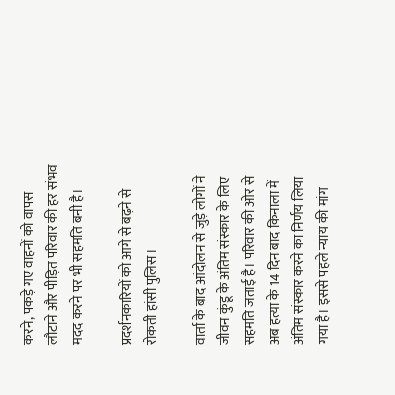करने, पकड़े गए वाहनों को वापस लौटाने और पीड़ित परिवार की हर संभव मदद करने पर भी सहमति बनी है।

प्रदर्शनकारियों को आगे से बढ़ने से रोकती हांसी पुलिस।

वार्ता के बाद आंदोलन से जुड़े लोगों ने जीवन कुंडू के अंतिम संस्कार के लिए सहमति जताई है। परिवार की ओर से अब हत्या के 14 दिन बाद किनाला में अंतिम संस्कार करने का निर्णय लिया गया है। इससे पहले न्याय की मांग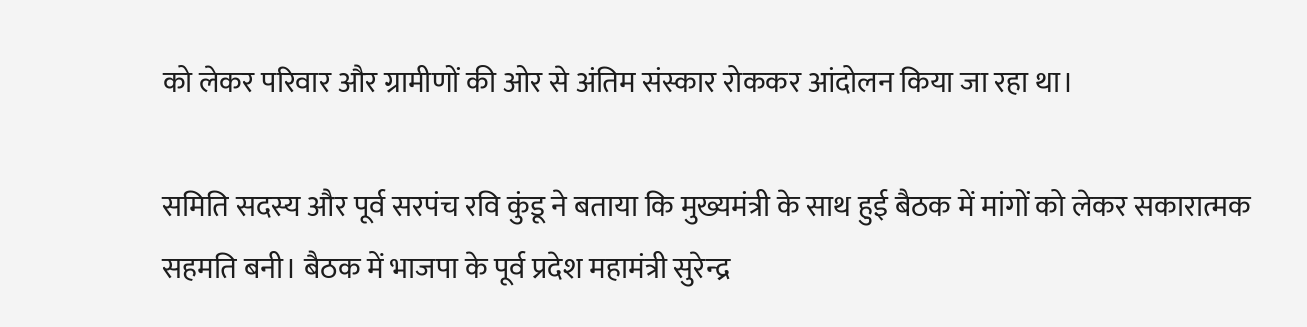को लेकर परिवार और ग्रामीणों की ओर से अंतिम संस्कार रोककर आंदोलन किया जा रहा था।

समिति सदस्य और पूर्व सरपंच रवि कुंडू ने बताया कि मुख्यमंत्री के साथ हुई बैठक में मांगों को लेकर सकारात्मक सहमति बनी। बैठक में भाजपा के पूर्व प्रदेश महामंत्री सुरेन्द्र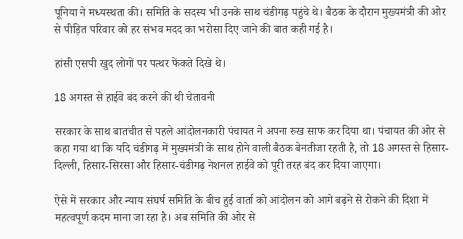पूनिया ने मध्यस्थता की। समिति के सदस्य भी उनके साथ चंडीगढ़ पहुंचे थे। बैठक के दौरान मुख्यमंत्री की ओर से पीड़ित परिवार को हर संभव मदद का भरोसा दिए जाने की बात कही गई है।

हांसी एसपी खुद लोगों पर पत्थर फेंकते दिखे थे।

18 अगस्त से हाईवे बंद करने की थी चेतावनी

सरकार के साथ बातचीत से पहले आंदोलनकारी पंचायत ने अपना रुख साफ कर दिया था। पंचायत की ओर से कहा गया था कि यदि चंडीगढ़ में मुख्यमंत्री के साथ होने वाली बैठक बेनतीजा रहती है, तो 18 अगस्त से हिसार-दिल्ली, हिसार-सिरसा और हिसार-चंडीगढ़ नेशनल हाईवे को पूरी तरह बंद कर दिया जाएगा।

ऐसे में सरकार और न्याय संघर्ष समिति के बीच हुई वार्ता को आंदोलन को आगे बढ़ने से रोकने की दिशा में महत्वपूर्ण कदम माना जा रहा है। अब समिति की ओर से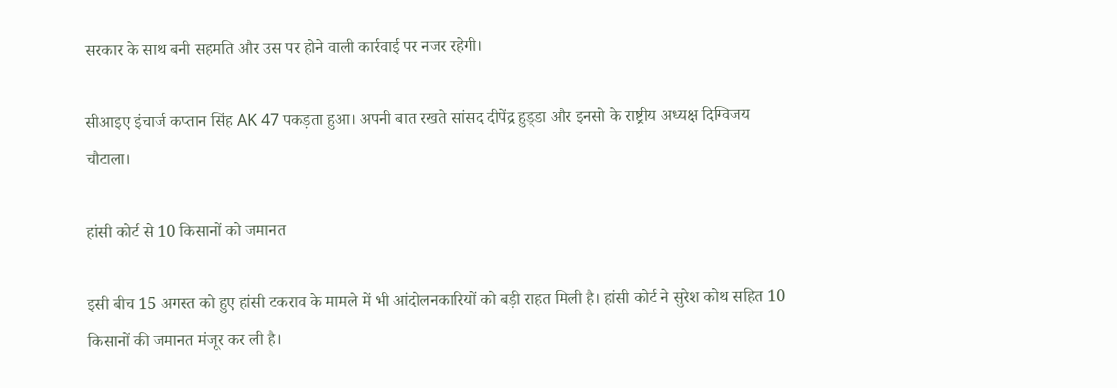सरकार के साथ बनी सहमति और उस पर होने वाली कार्रवाई पर नजर रहेगी।

सीआइए इंचार्ज कप्तान सिंह AK 47 पकड़ता हुआ। अपनी बात रखते सांसद दीपेंद्र हुड्‌डा और इनसो के राष्ट्रीय अध्यक्ष दिग्विजय चौटाला।

हांसी कोर्ट से 10 किसानों को जमानत

इसी बीच 15 अगस्त को हुए हांसी टकराव के मामले में भी आंदोलनकारियों को बड़ी राहत मिली है। हांसी कोर्ट ने सुरेश कोथ सहित 10 किसानों की जमानत मंजूर कर ली है।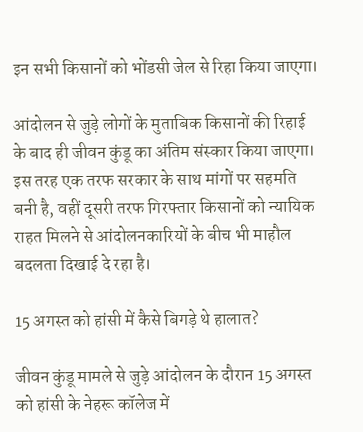इन सभी किसानों को भोंडसी जेल से रिहा किया जाएगा।

आंदोलन से जुड़े लोगों के मुताबिक किसानों की रिहाई के बाद ही जीवन कुंडू का अंतिम संस्कार किया जाएगा। इस तरह एक तरफ सरकार के साथ मांगों पर सहमति बनी है, वहीं दूसरी तरफ गिरफ्तार किसानों को न्यायिक राहत मिलने से आंदोलनकारियों के बीच भी माहौल बदलता दिखाई दे रहा है।

15 अगस्त को हांसी में कैसे बिगड़े थे हालात?

जीवन कुंडू मामले से जुड़े आंदोलन के दौरान 15 अगस्त को हांसी के नेहरू कॉलेज में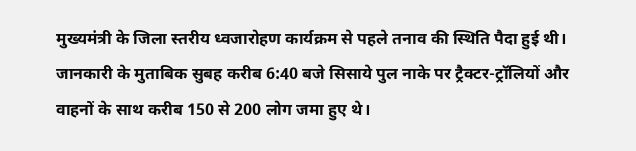मुख्यमंत्री के जिला स्तरीय ध्वजारोहण कार्यक्रम से पहले तनाव की स्थिति पैदा हुई थी। जानकारी के मुताबिक सुबह करीब 6:40 बजे सिसाये पुल नाके पर ट्रैक्टर-ट्रॉलियों और वाहनों के साथ करीब 150 से 200 लोग जमा हुए थे।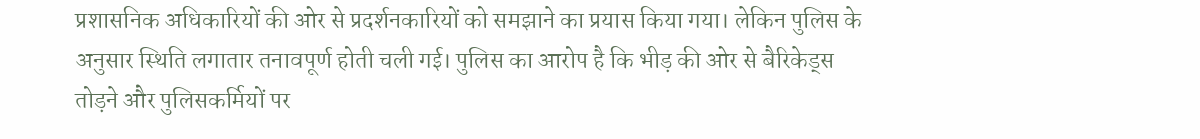प्रशासनिक अधिकारियों की ओर से प्रदर्शनकारियों को समझाने का प्रयास किया गया। लेकिन पुलिस के अनुसार स्थिति लगातार तनावपूर्ण होती चली गई। पुलिस का आरोप है कि भीड़ की ओर से बैरिकेड्स तोड़ने और पुलिसकर्मियों पर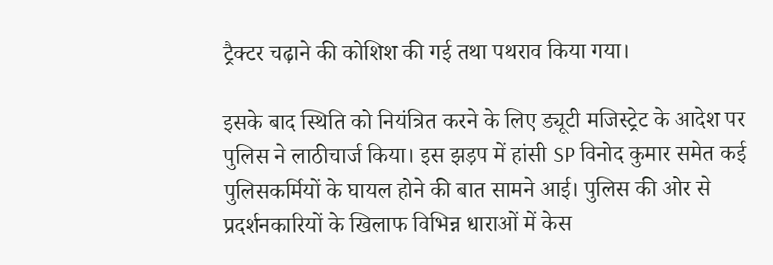ट्रैक्टर चढ़ाने की कोशिश की गई तथा पथराव किया गया।

इसके बाद स्थिति को नियंत्रित करने के लिए ड्यूटी मजिस्ट्रेट के आदेश पर पुलिस ने लाठीचार्ज किया। इस झड़प में हांसी SP विनोद कुमार समेत कई पुलिसकर्मियों के घायल होने की बात सामने आई। पुलिस की ओर से प्रदर्शनकारियों के खिलाफ विभिन्न धाराओं में केस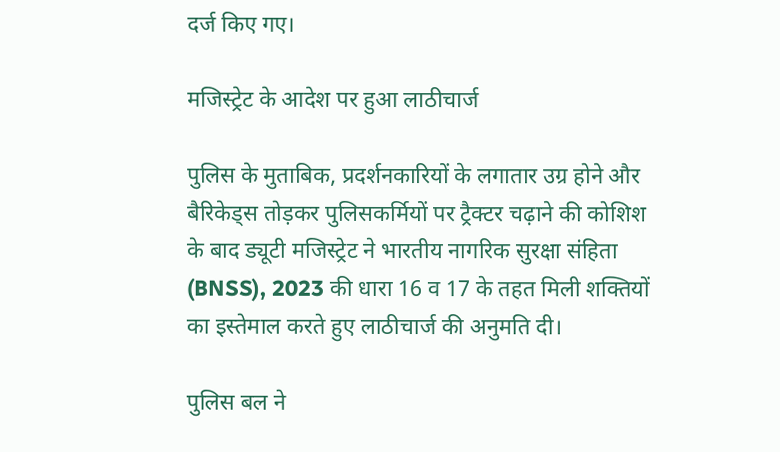दर्ज किए गए।

मजिस्ट्रेट के आदेश पर हुआ लाठीचार्ज

पुलिस के मुताबिक, प्रदर्शनकारियों के लगातार उग्र होने और बैरिकेड्स तोड़कर पुलिसकर्मियों पर ट्रैक्टर चढ़ाने की कोशिश के बाद ड्यूटी मजिस्ट्रेट ने भारतीय नागरिक सुरक्षा संहिता (BNSS), 2023 की धारा 16 व 17 के तहत मिली शक्तियों का इस्तेमाल करते हुए लाठीचार्ज की अनुमति दी।

पुलिस बल ने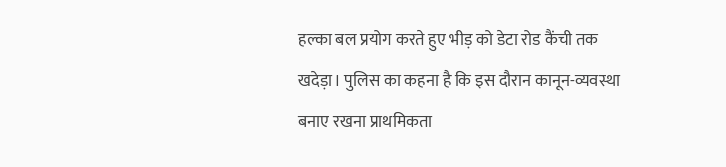हल्का बल प्रयोग करते हुए भीड़ को डेटा रोड कैंची तक खदेड़ा। पुलिस का कहना है कि इस दौरान कानून-व्यवस्था बनाए रखना प्राथमिकता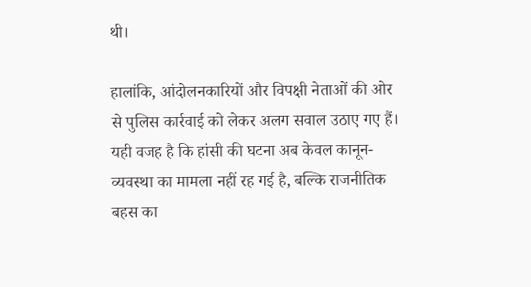थी।

हालांकि, आंदोलनकारियों और विपक्षी नेताओं की ओर से पुलिस कार्रवाई को लेकर अलग सवाल उठाए गए हैं। यही वजह है कि हांसी की घटना अब केवल कानून-व्यवस्था का मामला नहीं रह गई है, बल्कि राजनीतिक बहस का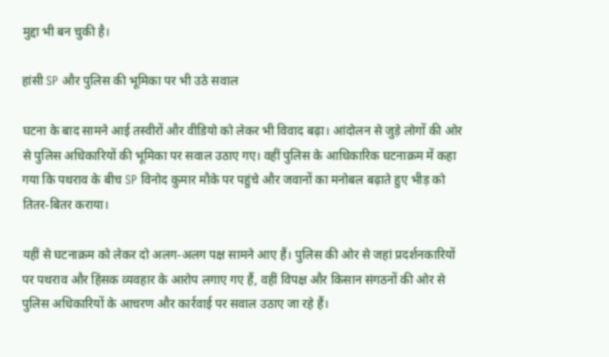मुद्दा भी बन चुकी है।

हांसी SP और पुलिस की भूमिका पर भी उठे सवाल

घटना के बाद सामने आई तस्वीरों और वीडियो को लेकर भी विवाद बढ़ा। आंदोलन से जुड़े लोगों की ओर से पुलिस अधिकारियों की भूमिका पर सवाल उठाए गए। वहीं पुलिस के आधिकारिक घटनाक्रम में कहा गया कि पथराव के बीच SP विनोद कुमार मौके पर पहुंचे और जवानों का मनोबल बढ़ाते हुए भीड़ को तितर-बितर कराया।

यहीं से घटनाक्रम को लेकर दो अलग-अलग पक्ष सामने आए हैं। पुलिस की ओर से जहां प्रदर्शनकारियों पर पथराव और हिंसक व्यवहार के आरोप लगाए गए हैं, वहीं विपक्ष और किसान संगठनों की ओर से पुलिस अधिकारियों के आचरण और कार्रवाई पर सवाल उठाए जा रहे हैं।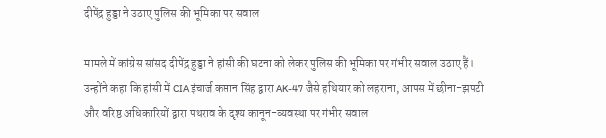दीपेंद्र हुड्डा ने उठाए पुलिस की भूमिका पर सवाल

मामले में कांग्रेस सांसद दीपेंद्र हुड्डा ने हांसी की घटना को लेकर पुलिस की भूमिका पर गंभीर सवाल उठाए हैं। उन्होंने कहा कि हांसी में CIA इंचार्ज कप्तान सिंह द्वारा AK-47 जैसे हथियार को लहराना, आपस में छीना-झपटी और वरिष्ठ अधिकारियों द्वारा पथराव के दृश्य कानून-व्यवस्था पर गंभीर सवाल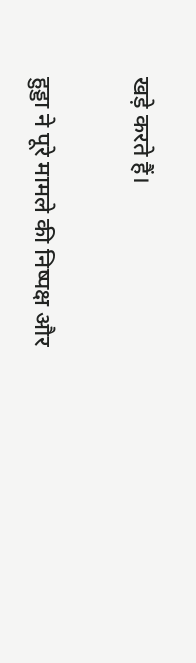खड़े करते हैं।

हुड्डा ने पूरे मामले की निष्पक्ष और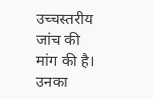उच्चस्तरीय जांच की मांग की है। उनका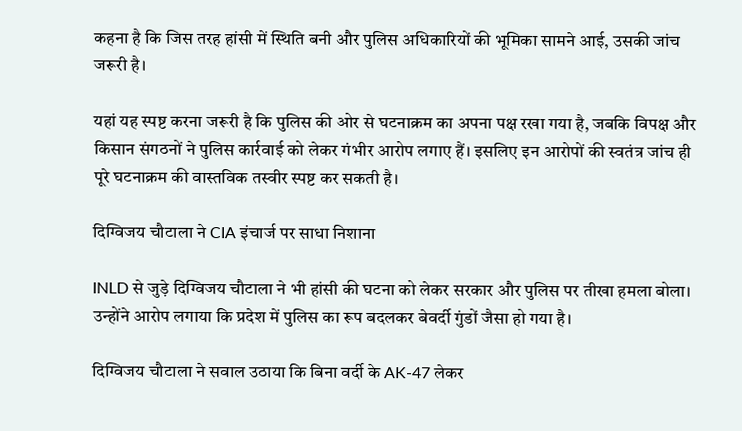कहना है कि जिस तरह हांसी में स्थिति बनी और पुलिस अधिकारियों की भूमिका सामने आई, उसकी जांच जरूरी है।

यहां यह स्पष्ट करना जरूरी है कि पुलिस की ओर से घटनाक्रम का अपना पक्ष रखा गया है, जबकि विपक्ष और किसान संगठनों ने पुलिस कार्रवाई को लेकर गंभीर आरोप लगाए हैं। इसलिए इन आरोपों की स्वतंत्र जांच ही पूरे घटनाक्रम की वास्तविक तस्वीर स्पष्ट कर सकती है।

दिग्विजय चौटाला ने CIA इंचार्ज पर साधा निशाना

INLD से जुड़े दिग्विजय चौटाला ने भी हांसी की घटना को लेकर सरकार और पुलिस पर तीखा हमला बोला। उन्होंने आरोप लगाया कि प्रदेश में पुलिस का रूप बदलकर बेवर्दी गुंडों जैसा हो गया है।

दिग्विजय चौटाला ने सवाल उठाया कि बिना वर्दी के AK-47 लेकर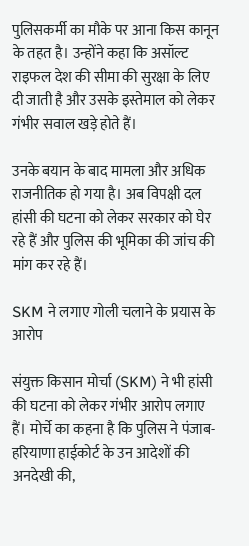पुलिसकर्मी का मौके पर आना किस कानून के तहत है। उन्होंने कहा कि असॉल्ट राइफल देश की सीमा की सुरक्षा के लिए दी जाती है और उसके इस्तेमाल को लेकर गंभीर सवाल खड़े होते हैं।

उनके बयान के बाद मामला और अधिक राजनीतिक हो गया है। अब विपक्षी दल हांसी की घटना को लेकर सरकार को घेर रहे हैं और पुलिस की भूमिका की जांच की मांग कर रहे हैं।

SKM ने लगाए गोली चलाने के प्रयास के आरोप

संयुक्त किसान मोर्चा (SKM) ने भी हांसी की घटना को लेकर गंभीर आरोप लगाए हैं। मोर्चे का कहना है कि पुलिस ने पंजाब-हरियाणा हाईकोर्ट के उन आदेशों की अनदेखी की,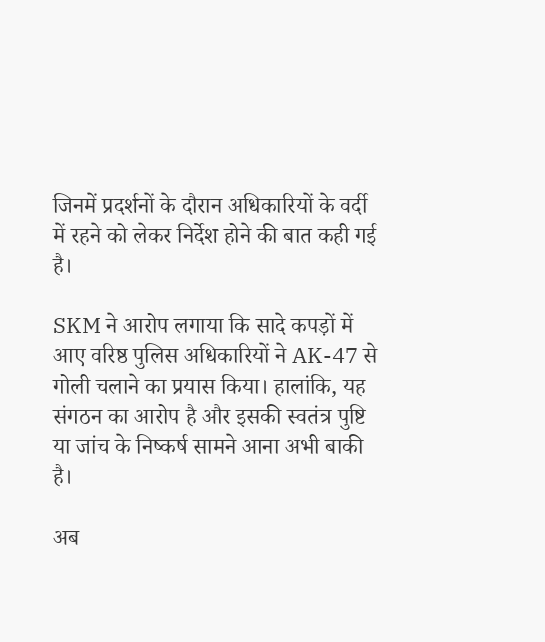जिनमें प्रदर्शनों के दौरान अधिकारियों के वर्दी में रहने को लेकर निर्देश होने की बात कही गई है।

SKM ने आरोप लगाया कि सादे कपड़ों में आए वरिष्ठ पुलिस अधिकारियों ने AK-47 से गोली चलाने का प्रयास किया। हालांकि, यह संगठन का आरोप है और इसकी स्वतंत्र पुष्टि या जांच के निष्कर्ष सामने आना अभी बाकी है।

अब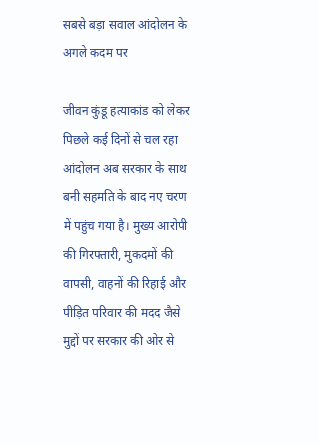सबसे बड़ा सवाल आंदोलन के अगले कदम पर

जीवन कुंडू हत्याकांड को लेकर पिछले कई दिनों से चल रहा आंदोलन अब सरकार के साथ बनी सहमति के बाद नए चरण में पहुंच गया है। मुख्य आरोपी की गिरफ्तारी, मुकदमों की वापसी, वाहनों की रिहाई और पीड़ित परिवार की मदद जैसे मुद्दों पर सरकार की ओर से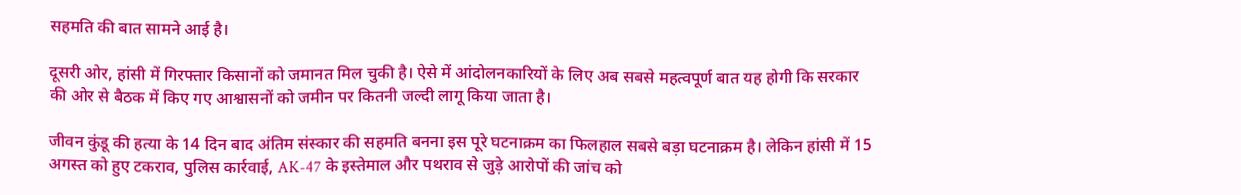सहमति की बात सामने आई है।

दूसरी ओर, हांसी में गिरफ्तार किसानों को जमानत मिल चुकी है। ऐसे में आंदोलनकारियों के लिए अब सबसे महत्वपूर्ण बात यह होगी कि सरकार की ओर से बैठक में किए गए आश्वासनों को जमीन पर कितनी जल्दी लागू किया जाता है।

जीवन कुंडू की हत्या के 14 दिन बाद अंतिम संस्कार की सहमति बनना इस पूरे घटनाक्रम का फिलहाल सबसे बड़ा घटनाक्रम है। लेकिन हांसी में 15 अगस्त को हुए टकराव, पुलिस कार्रवाई, AK-47 के इस्तेमाल और पथराव से जुड़े आरोपों की जांच को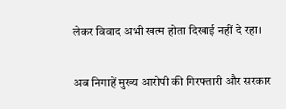लेकर विवाद अभी खत्म होता दिखाई नहीं दे रहा।

अब निगाहें मुख्य आरोपी की गिरफ्तारी और सरकार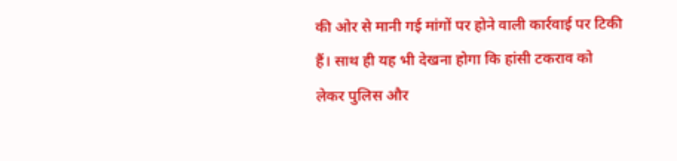की ओर से मानी गई मांगों पर होने वाली कार्रवाई पर टिकी हैं। साथ ही यह भी देखना होगा कि हांसी टकराव को लेकर पुलिस और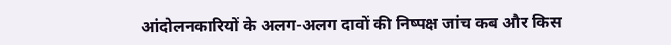आंदोलनकारियों के अलग-अलग दावों की निष्पक्ष जांच कब और किस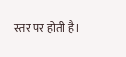स्तर पर होती है।